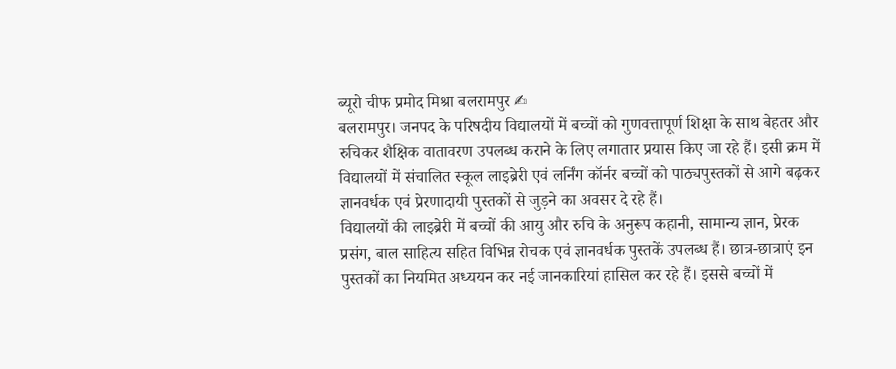ब्यूरो चीफ प्रमोद मिश्रा बलरामपुर ✍
बलरामपुर। जनपद के परिषदीय विद्यालयों में बच्चों को गुणवत्तापूर्ण शिक्षा के साथ बेहतर और रुचिकर शैक्षिक वातावरण उपलब्ध कराने के लिए लगातार प्रयास किए जा रहे हैं। इसी क्रम में विद्यालयों में संचालित स्कूल लाइब्रेरी एवं लर्निंग कॉर्नर बच्चों को पाठ्यपुस्तकों से आगे बढ़कर ज्ञानवर्धक एवं प्रेरणादायी पुस्तकों से जुड़ने का अवसर दे रहे हैं।
विद्यालयों की लाइब्रेरी में बच्चों की आयु और रुचि के अनुरूप कहानी, सामान्य ज्ञान, प्रेरक प्रसंग, बाल साहित्य सहित विभिन्न रोचक एवं ज्ञानवर्धक पुस्तकें उपलब्ध हैं। छात्र-छात्राएं इन पुस्तकों का नियमित अध्ययन कर नई जानकारियां हासिल कर रहे हैं। इससे बच्चों में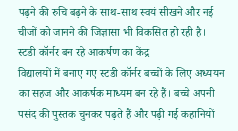पढ़ने की रुचि बढ़ने के साथ-साथ स्वयं सीखने और नई चीजों को जानने की जिज्ञासा भी विकसित हो रही है।
स्टडी कॉर्नर बन रहे आकर्षण का केंद्र
विद्यालयों में बनाए गए स्टडी कॉर्नर बच्चों के लिए अध्ययन का सहज और आकर्षक माध्यम बन रहे हैं। बच्चे अपनी पसंद की पुस्तक चुनकर पढ़ते हैं और पढ़ी गई कहानियों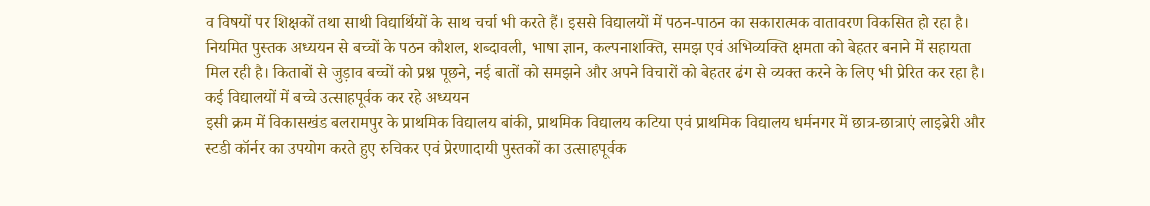व विषयों पर शिक्षकों तथा साथी विद्यार्थियों के साथ चर्चा भी करते हैं। इससे विद्यालयों में पठन-पाठन का सकारात्मक वातावरण विकसित हो रहा है।
नियमित पुस्तक अध्ययन से बच्चों के पठन कौशल, शब्दावली, भाषा ज्ञान, कल्पनाशक्ति, समझ एवं अभिव्यक्ति क्षमता को बेहतर बनाने में सहायता मिल रही है। किताबों से जुड़ाव बच्चों को प्रश्न पूछने, नई बातों को समझने और अपने विचारों को बेहतर ढंग से व्यक्त करने के लिए भी प्रेरित कर रहा है।
कई विद्यालयों में बच्चे उत्साहपूर्वक कर रहे अध्ययन
इसी क्रम में विकासखंड बलरामपुर के प्राथमिक विद्यालय बांकी, प्राथमिक विद्यालय कटिया एवं प्राथमिक विद्यालय धर्मनगर में छात्र-छात्राएं लाइब्रेरी और स्टडी कॉर्नर का उपयोग करते हुए रुचिकर एवं प्रेरणादायी पुस्तकों का उत्साहपूर्वक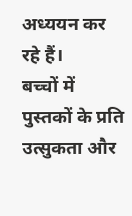अध्ययन कर रहे हैं।
बच्चों में पुस्तकों के प्रति उत्सुकता और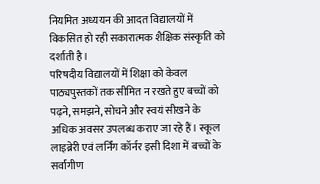नियमित अध्ययन की आदत विद्यालयों में विकसित हो रही सकारात्मक शैक्षिक संस्कृति को दर्शाती है।
परिषदीय विद्यालयों में शिक्षा को केवल पाठ्यपुस्तकों तक सीमित न रखते हुए बच्चों को पढ़ने, समझने, सोचने और स्वयं सीखने के अधिक अवसर उपलब्ध कराए जा रहे हैं। स्कूल लाइब्रेरी एवं लर्निंग कॉर्नर इसी दिशा में बच्चों के सर्वांगीण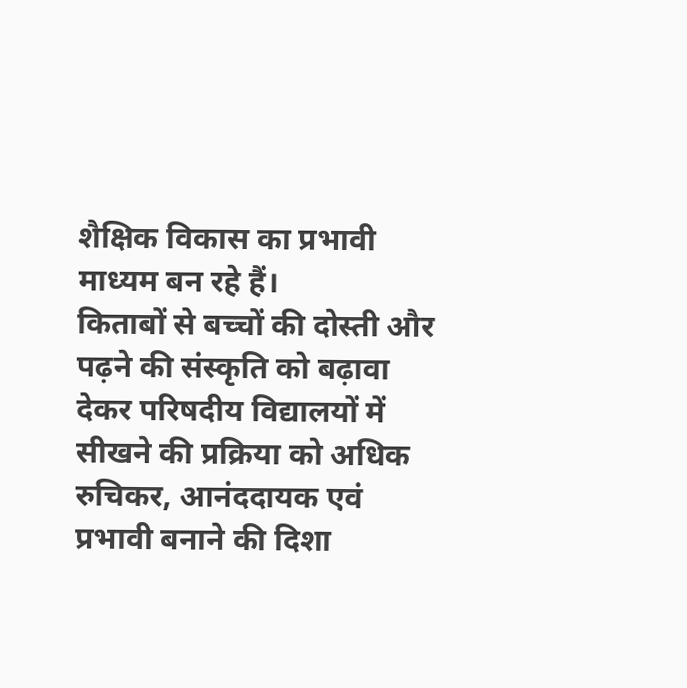शैक्षिक विकास का प्रभावी माध्यम बन रहे हैं।
किताबों से बच्चों की दोस्ती और पढ़ने की संस्कृति को बढ़ावा देकर परिषदीय विद्यालयों में सीखने की प्रक्रिया को अधिक रुचिकर, आनंददायक एवं प्रभावी बनाने की दिशा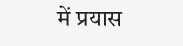में प्रयास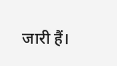जारी हैं।